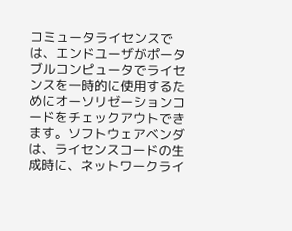コミュータライセンスでは、エンドユーザがポータブルコンピュータでライセンスを一時的に使用するためにオーソリゼーションコードをチェックアウトできます。ソフトウェアベンダは、ライセンスコードの生成時に、ネットワークライ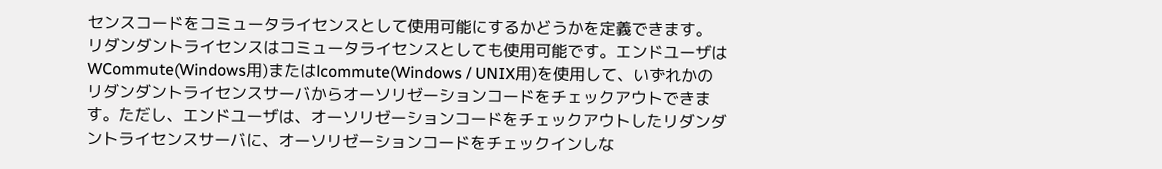センスコードをコミュータライセンスとして使用可能にするかどうかを定義できます。
リダンダントライセンスはコミュータライセンスとしても使用可能です。エンドユーザはWCommute(Windows用)またはlcommute(Windows / UNIX用)を使用して、いずれかのリダンダントライセンスサーバからオーソリゼーションコードをチェックアウトできます。ただし、エンドユーザは、オーソリゼーションコードをチェックアウトしたリダンダントライセンスサーバに、オーソリゼーションコードをチェックインしな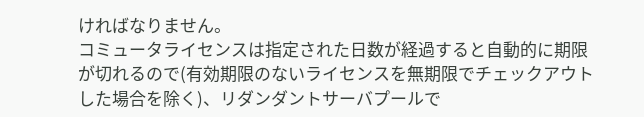ければなりません。
コミュータライセンスは指定された日数が経過すると自動的に期限が切れるので(有効期限のないライセンスを無期限でチェックアウトした場合を除く)、リダンダントサーバプールで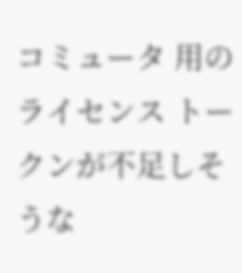コミュータ 用のライセンス トークンが不足しそうな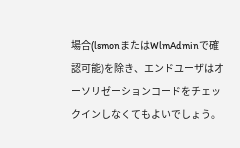場合(lsmonまたはWlmAdminで確認可能)を除き、エンドユーザはオーソリゼーションコードをチェックインしなくてもよいでしょう。